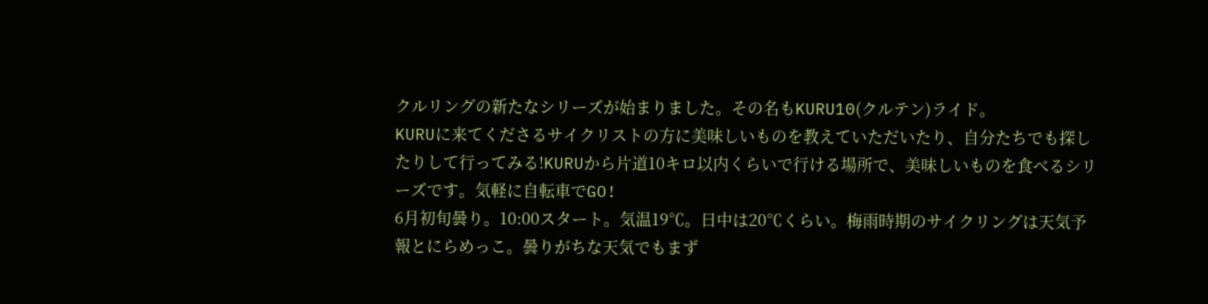クルリングの新たなシリーズが始まりました。その名もKURU10(クルテン)ライド。
KURUに来てくださるサイクリストの方に美味しいものを教えていただいたり、自分たちでも探したりして行ってみる!KURUから片道10キロ以内くらいで行ける場所で、美味しいものを食べるシリーズです。気軽に自転車でGO!
6月初旬曇り。10:00スタート。気温19℃。日中は20℃くらい。梅雨時期のサイクリングは天気予報とにらめっこ。曇りがちな天気でもまず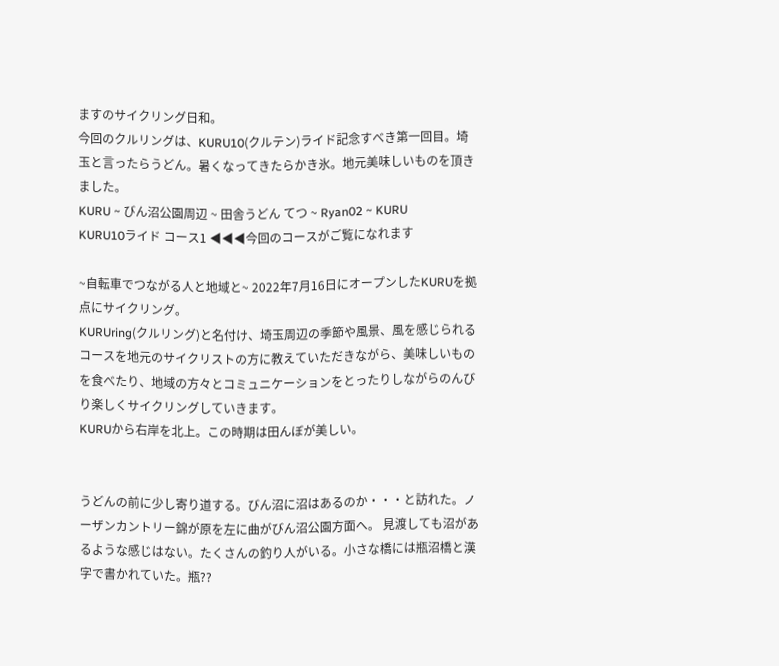ますのサイクリング日和。
今回のクルリングは、KURU10(クルテン)ライド記念すべき第一回目。埼玉と言ったらうどん。暑くなってきたらかき氷。地元美味しいものを頂きました。
KURU ~ びん沼公園周辺 ~ 田舎うどん てつ ~ Ryan02 ~ KURU
KURU10ライド コース1 ◀◀◀今回のコースがご覧になれます

~自転車でつながる人と地域と~ 2022年7月16日にオープンしたKURUを拠点にサイクリング。
KURUring(クルリング)と名付け、埼玉周辺の季節や風景、風を感じられるコースを地元のサイクリストの方に教えていただきながら、美味しいものを食べたり、地域の方々とコミュニケーションをとったりしながらのんびり楽しくサイクリングしていきます。
KURUから右岸を北上。この時期は田んぼが美しい。


うどんの前に少し寄り道する。びん沼に沼はあるのか・・・と訪れた。ノーザンカントリー錦が原を左に曲がびん沼公園方面へ。 見渡しても沼があるような感じはない。たくさんの釣り人がいる。小さな橋には瓶沼橋と漢字で書かれていた。瓶??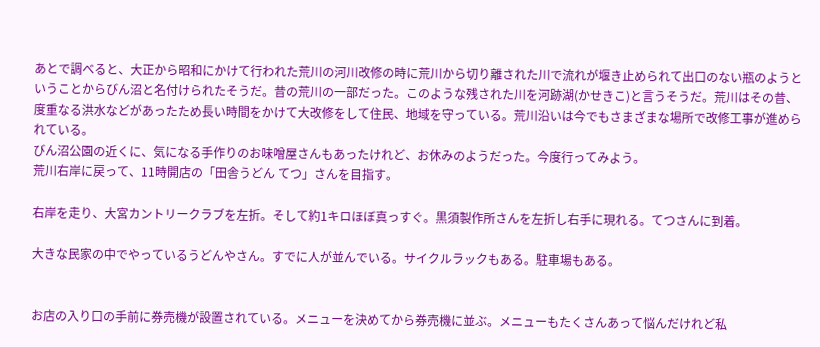あとで調べると、大正から昭和にかけて行われた荒川の河川改修の時に荒川から切り離された川で流れが堰き止められて出口のない瓶のようということからびん沼と名付けられたそうだ。昔の荒川の一部だった。このような残された川を河跡湖(かせきこ)と言うそうだ。荒川はその昔、度重なる洪水などがあったため長い時間をかけて大改修をして住民、地域を守っている。荒川沿いは今でもさまざまな場所で改修工事が進められている。
びん沼公園の近くに、気になる手作りのお味噌屋さんもあったけれど、お休みのようだった。今度行ってみよう。
荒川右岸に戻って、11時開店の「田舎うどん てつ」さんを目指す。

右岸を走り、大宮カントリークラブを左折。そして約1キロほぼ真っすぐ。黒須製作所さんを左折し右手に現れる。てつさんに到着。

大きな民家の中でやっているうどんやさん。すでに人が並んでいる。サイクルラックもある。駐車場もある。


お店の入り口の手前に券売機が設置されている。メニューを決めてから券売機に並ぶ。メニューもたくさんあって悩んだけれど私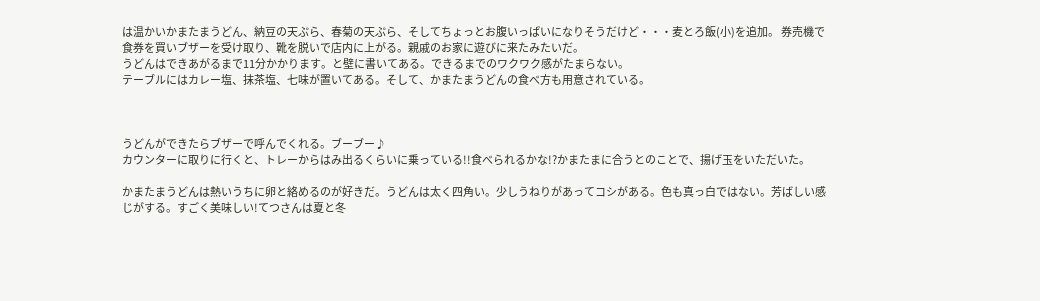は温かいかまたまうどん、納豆の天ぷら、春菊の天ぷら、そしてちょっとお腹いっぱいになりそうだけど・・・麦とろ飯(小)を追加。 券売機で食券を買いブザーを受け取り、靴を脱いで店内に上がる。親戚のお家に遊びに来たみたいだ。
うどんはできあがるまで11分かかります。と壁に書いてある。できるまでのワクワク感がたまらない。
テーブルにはカレー塩、抹茶塩、七味が置いてある。そして、かまたまうどんの食べ方も用意されている。



うどんができたらブザーで呼んでくれる。ブーブー♪
カウンターに取りに行くと、トレーからはみ出るくらいに乗っている!!食べられるかな!?かまたまに合うとのことで、揚げ玉をいただいた。

かまたまうどんは熱いうちに卵と絡めるのが好きだ。うどんは太く四角い。少しうねりがあってコシがある。色も真っ白ではない。芳ばしい感じがする。すごく美味しい!てつさんは夏と冬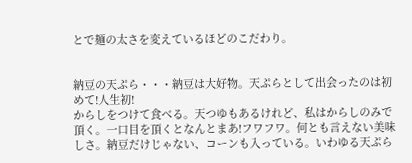とで麺の太さを変えているほどのこだわり。


納豆の天ぷら・・・納豆は大好物。天ぷらとして出会ったのは初めて!人生初!
からしをつけて食べる。天つゆもあるけれど、私はからしのみで頂く。一口目を頂くとなんとまあ!フワフワ。何とも言えない美味しさ。納豆だけじゃない、コーンも入っている。いわゆる天ぷら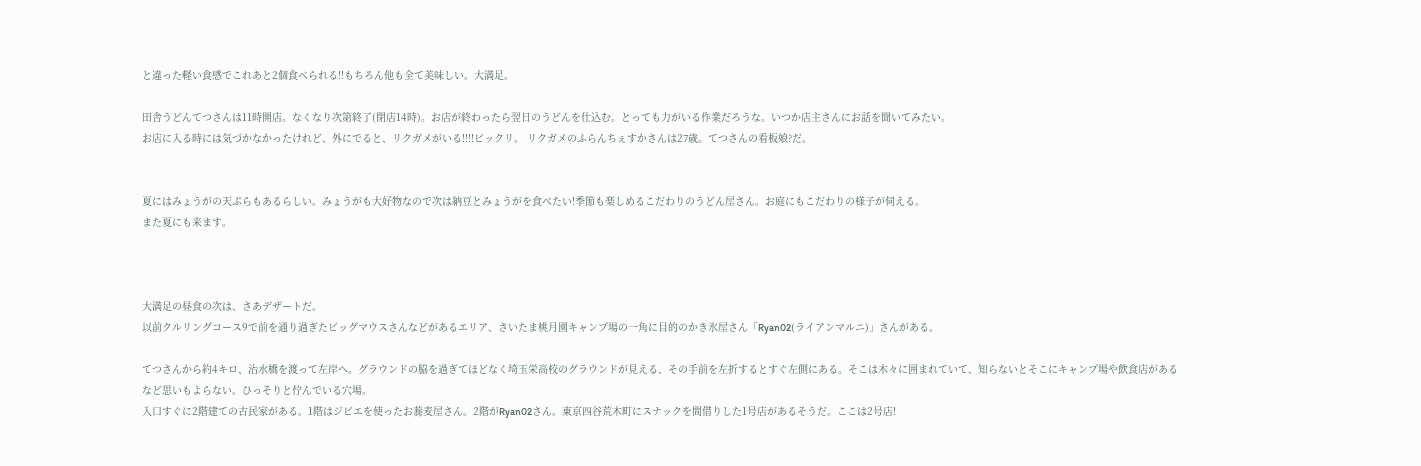と違った軽い食感でこれあと2個食べられる!!もちろん他も全て美味しい。大満足。

田舎うどんてつさんは11時開店。なくなり次第終了(閉店14時)。お店が終わったら翌日のうどんを仕込む。とっても力がいる作業だろうな。いつか店主さんにお話を聞いてみたい。
お店に入る時には気づかなかったけれど、外にでると、リクガメがいる!!!!ビックリ。 リクガメのふらんちぇすかさんは27歳。てつさんの看板娘?だ。


夏にはみょうがの天ぷらもあるらしい。みょうがも大好物なので次は納豆とみょうがを食べたい!季節も楽しめるこだわりのうどん屋さん。お庭にもこだわりの様子が伺える。
また夏にも来ます。



大満足の昼食の次は、さあデザートだ。
以前クルリングコース9で前を通り過ぎたビッグマウスさんなどがあるエリア、さいたま桃月園キャンプ場の一角に目的のかき氷屋さん「Ryan02(ライアンマルニ)」さんがある。

てつさんから約4キロ、治水橋を渡って左岸へ。グラウンドの脇を過ぎてほどなく埼玉栄高校のグラウンドが見える、その手前を左折するとすぐ左側にある。そこは木々に囲まれていて、知らないとそこにキャンプ場や飲食店があるなど思いもよらない。ひっそりと佇んでいる穴場。
入口すぐに2階建ての古民家がある。1階はジビエを使ったお蕎麦屋さん。2階がRyan02さん。東京四谷荒木町にスナックを間借りした1号店があるそうだ。ここは2号店!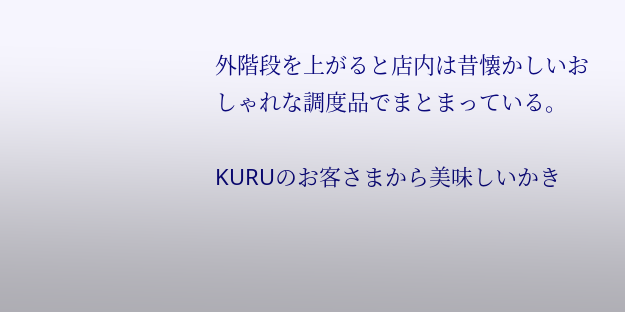外階段を上がると店内は昔懐かしいおしゃれな調度品でまとまっている。

KURUのお客さまから美味しいかき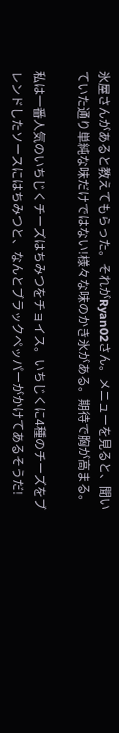氷屋さんがあると教えてもらった。それがRyan02さん。メニューを見ると、聞いていた通り単純な味だけではない!様々な味のかき氷がある。期待で胸が高まる。

私は一番人気のいちじくチーズはちみつをチョイス。いちじくに4種のチーズをブレンドしたソースにはちみつと、なんとブラックペッパーがかけてあるそうだ!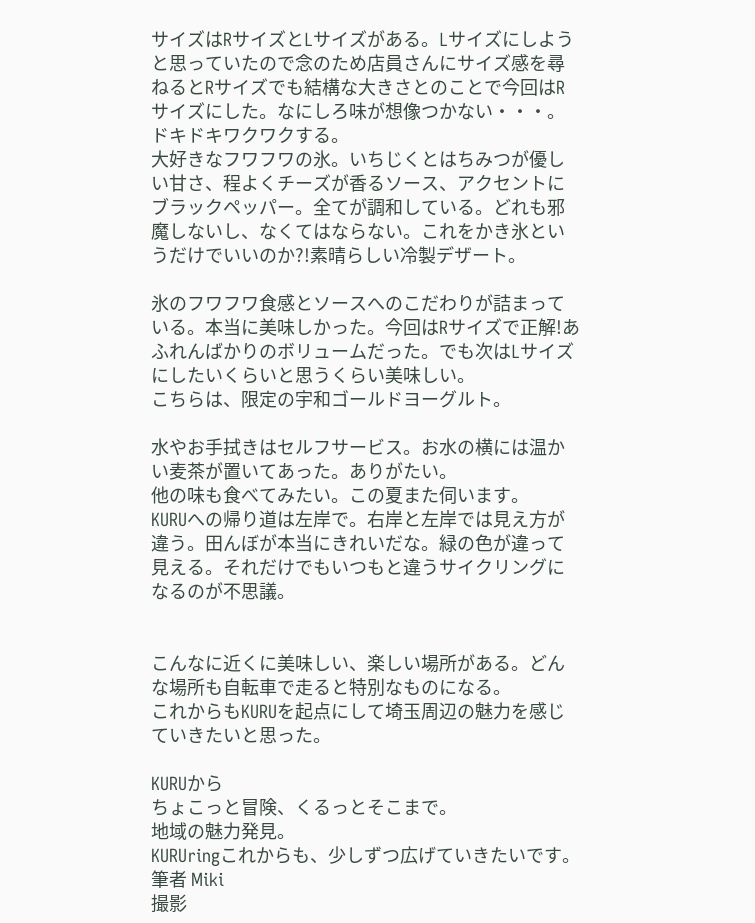サイズはRサイズとLサイズがある。Lサイズにしようと思っていたので念のため店員さんにサイズ感を尋ねるとRサイズでも結構な大きさとのことで今回はRサイズにした。なにしろ味が想像つかない・・・。ドキドキワクワクする。
大好きなフワフワの氷。いちじくとはちみつが優しい甘さ、程よくチーズが香るソース、アクセントにブラックペッパー。全てが調和している。どれも邪魔しないし、なくてはならない。これをかき氷というだけでいいのか?!素晴らしい冷製デザート。

氷のフワフワ食感とソースへのこだわりが詰まっている。本当に美味しかった。今回はRサイズで正解!あふれんばかりのボリュームだった。でも次はLサイズにしたいくらいと思うくらい美味しい。
こちらは、限定の宇和ゴールドヨーグルト。

水やお手拭きはセルフサービス。お水の横には温かい麦茶が置いてあった。ありがたい。
他の味も食べてみたい。この夏また伺います。
KURUへの帰り道は左岸で。右岸と左岸では見え方が違う。田んぼが本当にきれいだな。緑の色が違って見える。それだけでもいつもと違うサイクリングになるのが不思議。


こんなに近くに美味しい、楽しい場所がある。どんな場所も自転車で走ると特別なものになる。
これからもKURUを起点にして埼玉周辺の魅力を感じていきたいと思った。

KURUから
ちょこっと冒険、くるっとそこまで。
地域の魅力発見。
KURUringこれからも、少しずつ広げていきたいです。
筆者 Miki
撮影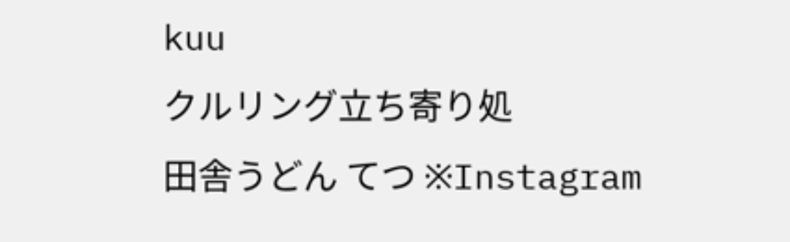kuu
クルリング立ち寄り処
田舎うどん てつ ※Instagram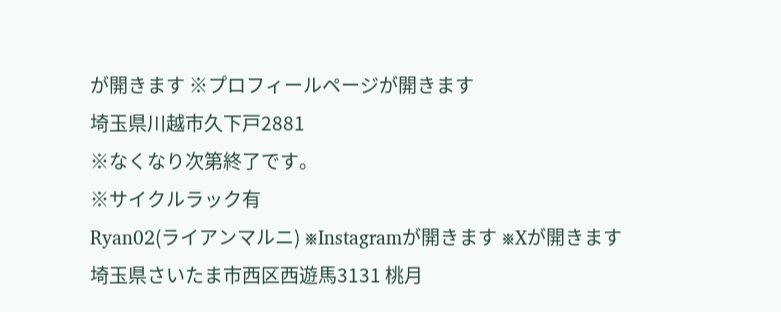が開きます ※プロフィールページが開きます
埼玉県川越市久下戸2881
※なくなり次第終了です。
※サイクルラック有
Ryan02(ライアンマルニ) ※Instagramが開きます ※Xが開きます
埼玉県さいたま市西区西遊馬3131 桃月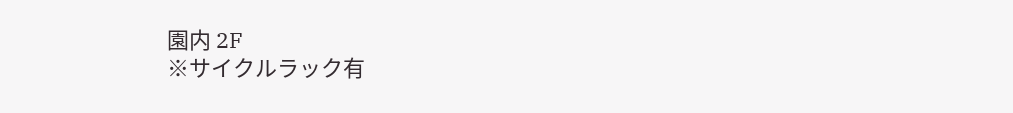園内 2F
※サイクルラック有